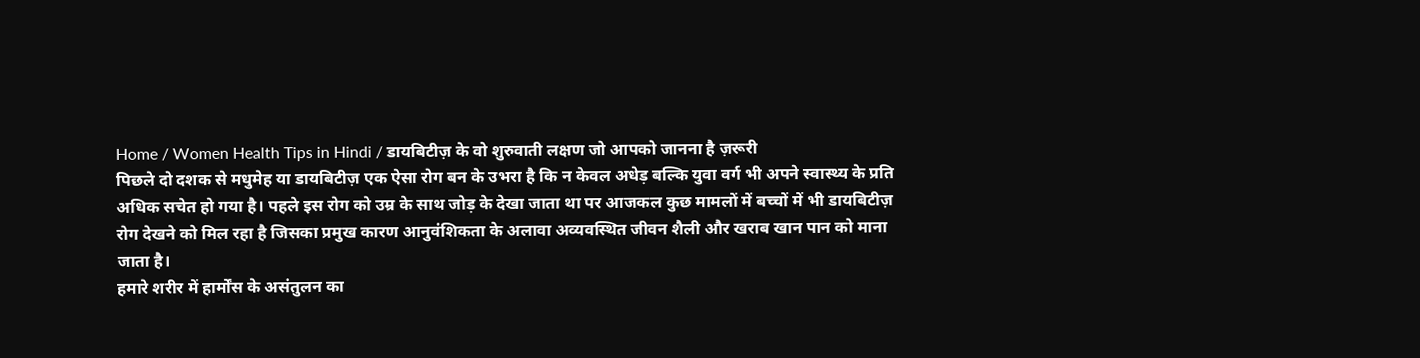Home / Women Health Tips in Hindi / डायबिटीज़ के वो शुरुवाती लक्षण जो आपको जानना है ज़रूरी
पिछले दो दशक से मधुमेह या डायबिटीज़ एक ऐसा रोग बन के उभरा है कि न केवल अधेड़ बल्कि युवा वर्ग भी अपने स्वास्थ्य के प्रति अधिक सचेत हो गया है। पहले इस रोग को उम्र के साथ जोड़ के देखा जाता था पर आजकल कुछ मामलों में बच्चों में भी डायबिटीज़ रोग देखने को मिल रहा है जिसका प्रमुख कारण आनुवंशिकता के अलावा अव्यवस्थित जीवन शैली और खराब खान पान को माना जाता है।
हमारे शरीर में हार्मोंस के असंतुलन का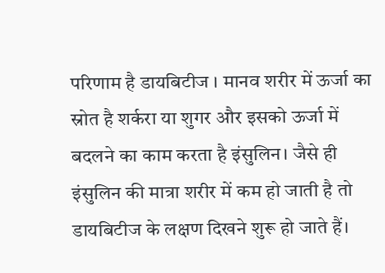परिणाम है डायबिटीज । मानव शरीर में ऊर्जा का स्रोत है शर्करा या शुगर और इसको ऊर्जा में बदलने का काम करता है इंसुलिन। जैसे ही इंसुलिन की मात्रा शरीर में कम हो जाती है तो डायबिटीज के लक्षण दिखने शुरू हो जाते हैं।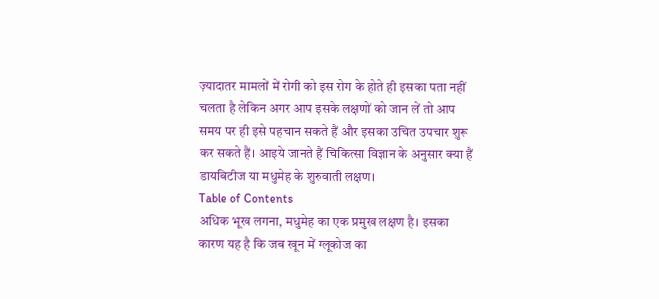ज़्यादातर मामलों में रोगी को इस रोग के होते ही इसका पता नहीं चलता है लेकिन अगर आप इसके लक्षणों को जान लें तो आप समय पर ही इसे पहचान सकते हैं और इसका उचित उपचार शुरू कर सकते हैं। आइये जानते हैं चिकित्सा विज्ञान के अनुसार क्या हैं डायबिटीज या मधुमेह के शुरुवाती लक्षण।
Table of Contents
अधिक भूख लगना, मधुमेह का एक प्रमुख लक्षण है। इसका कारण यह है कि जब खून में ग्लूकोज का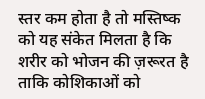स्तर कम होता है तो मस्तिष्क को यह संकेत मिलता है कि शरीर को भोजन की ज़रूरत है ताकि कोशिकाओं को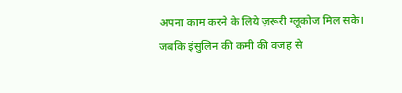अपना काम करने के लिये ज़रूरी ग्लूकोज मिल सके। जबकि इंसुलिन की कमी की वजह से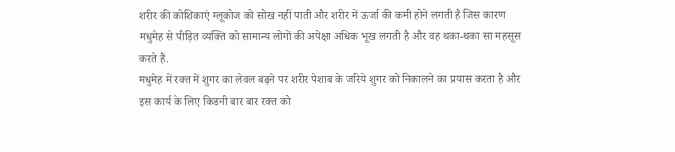शरीर की कोशिकाएं ग्लूकोज को सोख नहीं पाती और शरीर में ऊर्जा की कमी होने लगती है जिस कारण मधुमेह से पीड़ित व्यक्ति को सामान्य लोगों की अपेक्षा अधिक भूख लगती है और वह थका-थका सा महसूस करते हैं.
मधुमेह में रक्त में शुगर का लेवल बढ़ने पर शरीर पेशाब के जरिये शुगर को निकालने का प्रयास करता है और इस कार्य के लिए किडनी बार बार रक्त को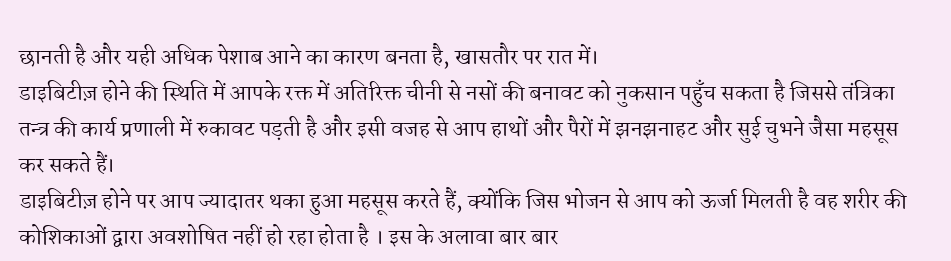छानती है और यही अधिक पेशाब आने का कारण बनता है, खासतौर पर रात में।
डाइबिटीज़ होने की स्थिति में आपके रक्त में अतिरिक्त चीनी से नसों की बनावट को नुकसान पहुँच सकता है जिससे तंत्रिका तन्त्र की कार्य प्रणाली में रुकावट पड़ती है और इसी वजह से आप हाथों और पैरों में झनझनाहट और सुई चुभने जैसा महसूस कर सकते हैं।
डाइबिटीज़ होने पर आप ज्यादातर थका हुआ महसूस करते हैं, क्योंकि जिस भोजन से आप को ऊर्जा मिलती है वह शरीर की कोशिकाओं द्वारा अवशोषित नहीं हो रहा होता है । इस के अलावा बार बार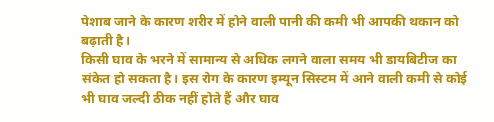पेशाब जाने के कारण शरीर में होने वाली पानी की कमी भी आपकी थकान को बढ़ाती है।
किसी घाव के भरने में सामान्य से अधिक लगने वाला समय भी डायबिटीज का संकेत हो सकता है। इस रोग के कारण इम्यून सिस्टम में आने वाली कमी से कोई भी घाव जल्दी ठीक नहीं होते हैं और घाव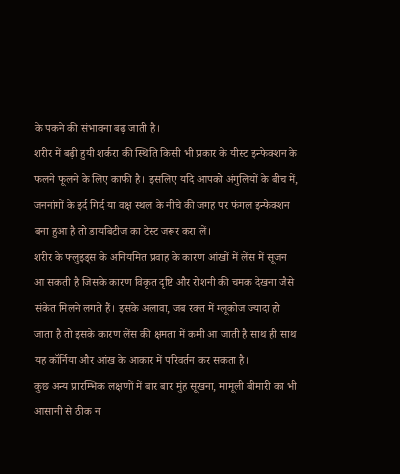के पकने की संभावना बढ़ जाती है।
शरीर में बढ़ी हुयी शर्करा की स्थिति किसी भी प्रकार के यीस्ट इन्फेक्शन के फलने फूलने के लिए काफी है। इसलिए यदि आपको अंगुलियों के बीच में, जननांगों के इर्द गिर्द या वक्ष स्थल के नीचे की जगह पर फंगल इन्फेक्शन बना हुआ है तो डायबिटीज का टेस्ट जरूर करा लें।
शरीर के फ्लुइड्स के अनियमित प्रवाह के कारण आंखों में लेंस में सूजन आ सकती है जिसके कारण विकृत दृष्टि और रोशनी की चमक देखना जैसे संकेत मिलने लगते हैं। इसके अलावा, जब रक्त में ग्लूकोज ज्यादा हो जाता है तो इसके कारण लेंस की क्षमता में कमी आ जाती है साथ ही साथ यह कॉर्निया और आंख के आकार में परिवर्तन कर सकता है।
कुछ अन्य प्रारम्भिक लक्षणों में बार बार मुंह सूखना, मामूली बीमारी का भी आसानी से ठीक न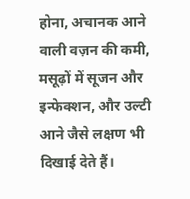होना, अचानक आने वाली वज़न की कमी, मसूढ़ों में सूजन और इन्फेक्शन, और उल्टी आने जैसे लक्षण भी दिखाई देते हैं।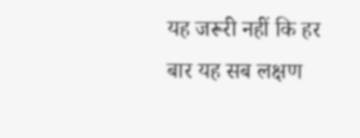यह जरूरी नहीं कि हर बार यह सब लक्षण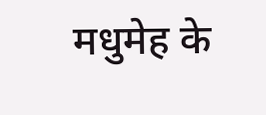मधुमेह के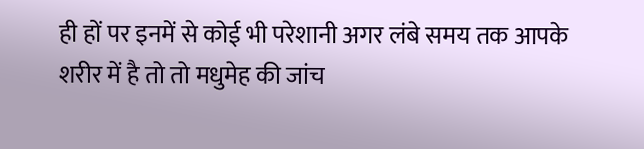ही हों पर इनमें से कोई भी परेशानी अगर लंबे समय तक आपके शरीर में है तो तो मधुमेह की जांच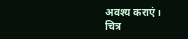अवश्य कराएं।
चित्र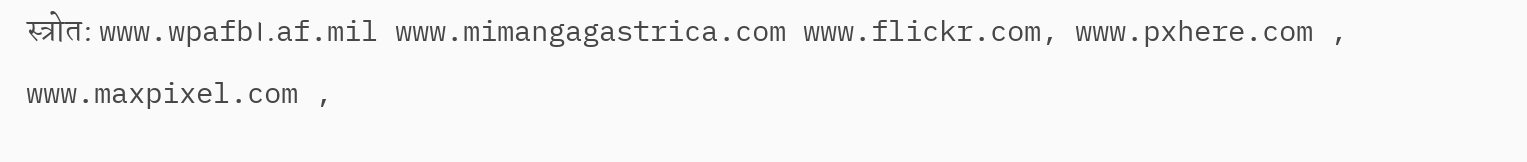स्त्रोत: www.wpafb।.af.mil www.mimangagastrica.com www.flickr.com, www.pxhere.com , www.maxpixel.com ,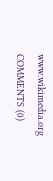www.wikimedia.org
COMMENTS (0)